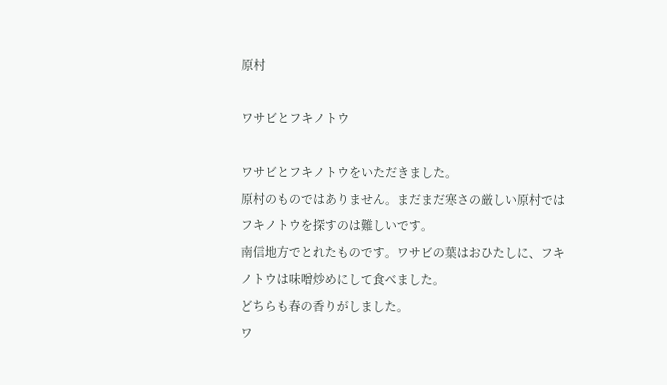原村

ワサビとフキノトウ

ワサビとフキノトウをいただきました。
原村のものではありません。まだまだ寒さの厳しい原村ではフキノトウを探すのは難しいです。
南信地方でとれたものです。ワサビの葉はおひたしに、フキノトウは味噌炒めにして食べました。
どちらも春の香りがしました。
ワ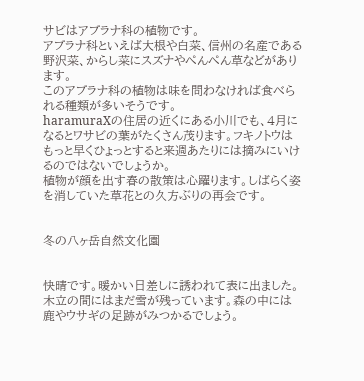サビはアブラナ科の植物です。
アブラナ科といえば大根や白菜、信州の名産である野沢菜、からし菜にスズナやぺんぺん草などがあります。
このアブラナ科の植物は味を問わなければ食べられる種類が多いそうです。
haramuraXの住居の近くにある小川でも、4月になるとワサビの葉がたくさん茂ります。フキノトウはもっと早くひょっとすると来週あたりには摘みにいけるのではないでしょうか。
植物が顔を出す春の散策は心躍ります。しばらく姿を消していた草花との久方ぶりの再会です。


冬の八ヶ岳自然文化園


快晴です。暖かい日差しに誘われて表に出ました。
木立の間にはまだ雪が残っています。森の中には鹿やウサギの足跡がみつかるでしょう。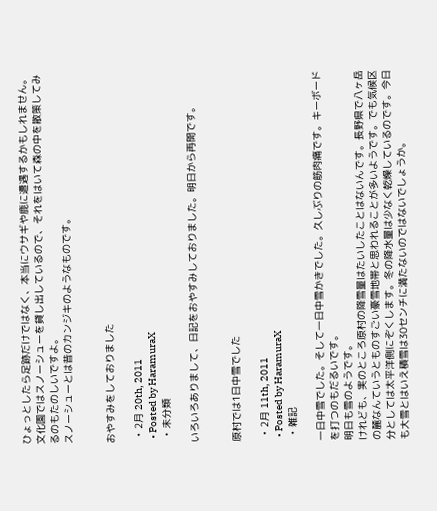ひょっとしたら足跡だけではなく、本当にウサギや鹿に遭遇するかもしれません。
文化園ではスノーシューを貸し出しているので、それをはいて森の中を散策してみるのもたのしいですよ。
スノーシューとは昔のカンジキのようなものです。


おやすみをしておりました

  • 2月 20th, 2011
  • Posted by HaramuraX
  • 未分類

いろいろありまして、日記をおやすみしておりました。明日から再開です。


原村では1日中雪でした

  • 2月 11th, 2011
  • Posted by HaramuraX
  • 雑記

一日中雪でした。そして一日中雪かきでした。久しぶりの筋肉痛です。キーボードを打つのもだるいです。
明日も雪のようです。
けれども、実のところ原村の降雪量はたいしたことはないんです。長野県で八ヶ岳の麓なんていうとものすごい豪雪地帯と思われることが多いようです。でも気候区分としては太平洋側にぞくします。冬の降水量は少なく乾燥しているのです。今日も大雪とはいえ積雪は30センチに満たないのではないでしょうか。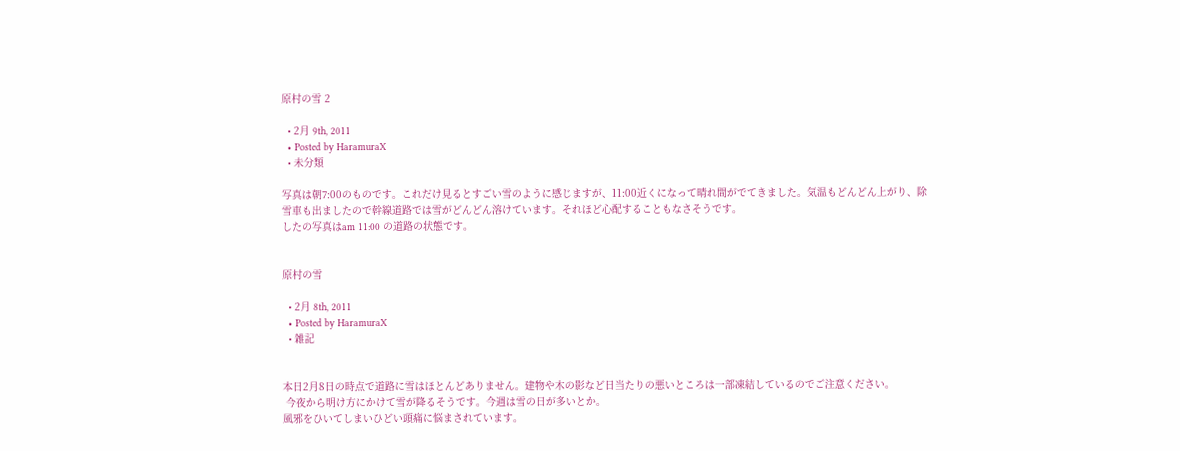原村の雪 2

  • 2月 9th, 2011
  • Posted by HaramuraX
  • 未分類

写真は朝7:00のものです。これだけ見るとすごい雪のように感じますが、11:00近くになって晴れ間がでてきました。気温もどんどん上がり、除雪車も出ましたので幹線道路では雪がどんどん溶けています。それほど心配することもなさそうです。
したの写真はam 11:00 の道路の状態です。


原村の雪

  • 2月 8th, 2011
  • Posted by HaramuraX
  • 雑記


本日2月8日の時点で道路に雪はほとんどありません。建物や木の影など日当たりの悪いところは一部凍結しているのでご注意ください。
 今夜から明け方にかけて雪が降るそうです。今週は雪の日が多いとか。
風邪をひいてしまいひどい頭痛に悩まされています。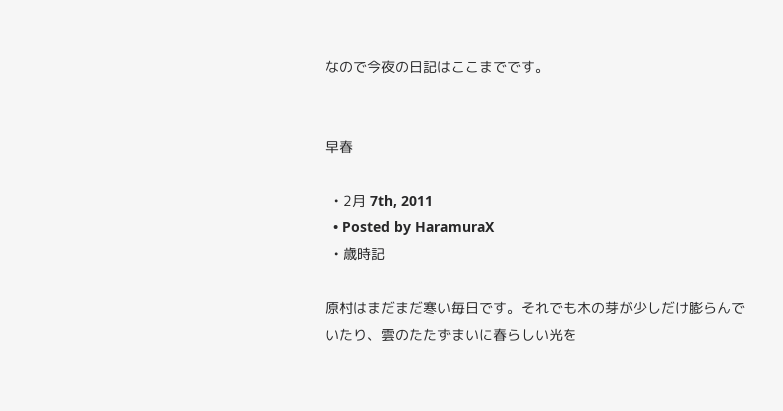なので今夜の日記はここまでです。


早春

  • 2月 7th, 2011
  • Posted by HaramuraX
  • 歳時記

原村はまだまだ寒い毎日です。それでも木の芽が少しだけ膨らんでいたり、雲のたたずまいに春らしい光を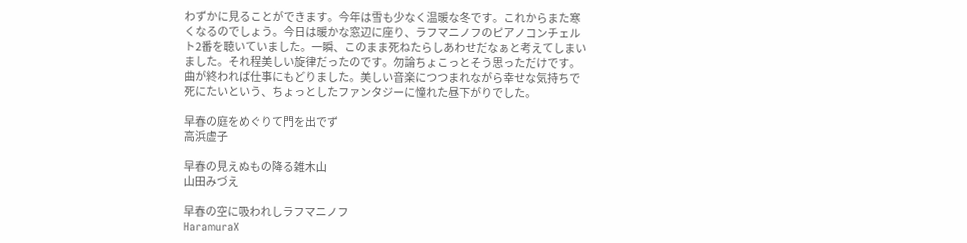わずかに見ることができます。今年は雪も少なく温暖な冬です。これからまた寒くなるのでしょう。今日は暖かな窓辺に座り、ラフマニノフのピアノコンチェルト2番を聴いていました。一瞬、このまま死ねたらしあわせだなぁと考えてしまいました。それ程美しい旋律だったのです。勿論ちょこっとそう思っただけです。曲が終われば仕事にもどりました。美しい音楽につつまれながら幸せな気持ちで死にたいという、ちょっとしたファンタジーに憧れた昼下がりでした。

早春の庭をめぐりて門を出でず
高浜虚子

早春の見えぬもの降る雑木山
山田みづえ

早春の空に吸われしラフマニノフ
HaramuraX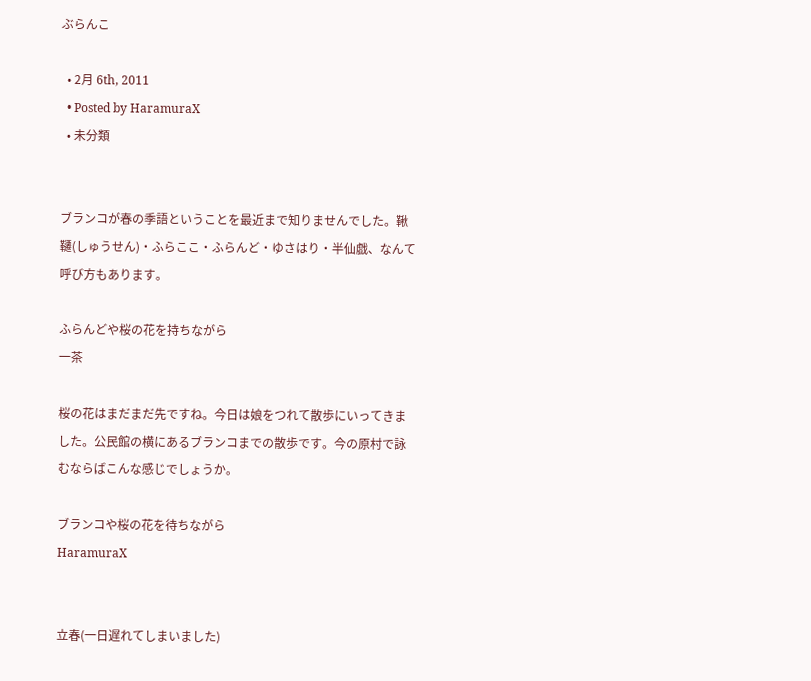ぶらんこ

  • 2月 6th, 2011
  • Posted by HaramuraX
  • 未分類


ブランコが春の季語ということを最近まで知りませんでした。鞦韆(しゅうせん)・ふらここ・ふらんど・ゆさはり・半仙戯、なんて呼び方もあります。

ふらんどや桜の花を持ちながら
一茶

桜の花はまだまだ先ですね。今日は娘をつれて散歩にいってきました。公民館の横にあるブランコまでの散歩です。今の原村で詠むならばこんな感じでしょうか。

ブランコや桜の花を待ちながら
HaramuraX


立春(一日遅れてしまいました)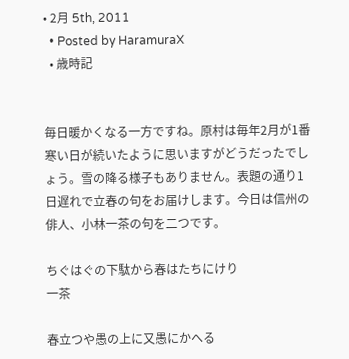• 2月 5th, 2011
  • Posted by HaramuraX
  • 歳時記


毎日暖かくなる一方ですね。原村は毎年2月が1番寒い日が続いたように思いますがどうだったでしょう。雪の降る様子もありません。表題の通り1日遅れで立春の句をお届けします。今日は信州の俳人、小林一茶の句を二つです。

ちぐはぐの下駄から春はたちにけり
一茶

春立つや愚の上に又愚にかへる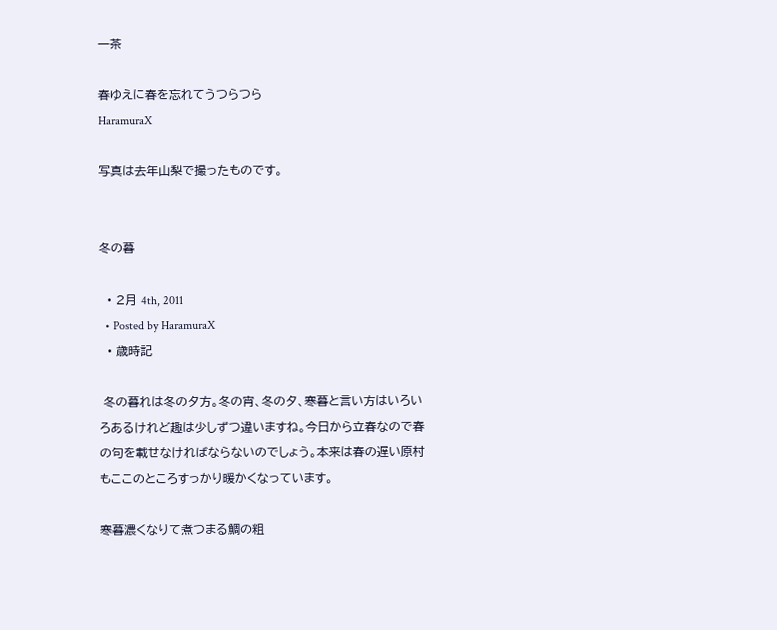一茶

春ゆえに春を忘れてうつらつら
HaramuraX

写真は去年山梨で撮ったものです。


冬の暮

  • 2月 4th, 2011
  • Posted by HaramuraX
  • 歳時記

 冬の暮れは冬の夕方。冬の宵、冬の夕、寒暮と言い方はいろいろあるけれど趣は少しずつ違いますね。今日から立春なので春の句を載せなければならないのでしょう。本来は春の遅い原村もここのところすっかり暖かくなっています。

寒暮濃くなりて煮つまる鯛の粗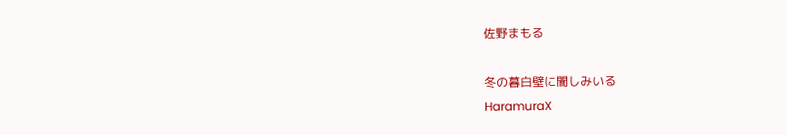佐野まもる

冬の暮白壁に闇しみいる
HaramuraX